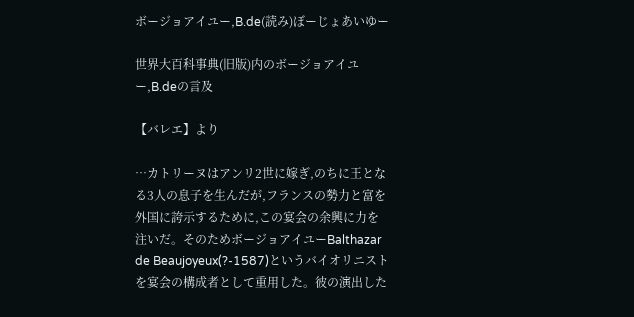ボージョアイユー,B.de(読み)ぼーじょあいゆー

世界大百科事典(旧版)内のボージョアイユー,B.deの言及

【バレエ】より

…カトリーヌはアンリ2世に嫁ぎ,のちに王となる3人の息子を生んだが,フランスの勢力と富を外国に誇示するために,この宴会の余興に力を注いだ。そのためボージョアイユーBalthazar de Beaujoyeux(?‐1587)というバイオリニストを宴会の構成者として重用した。彼の演出した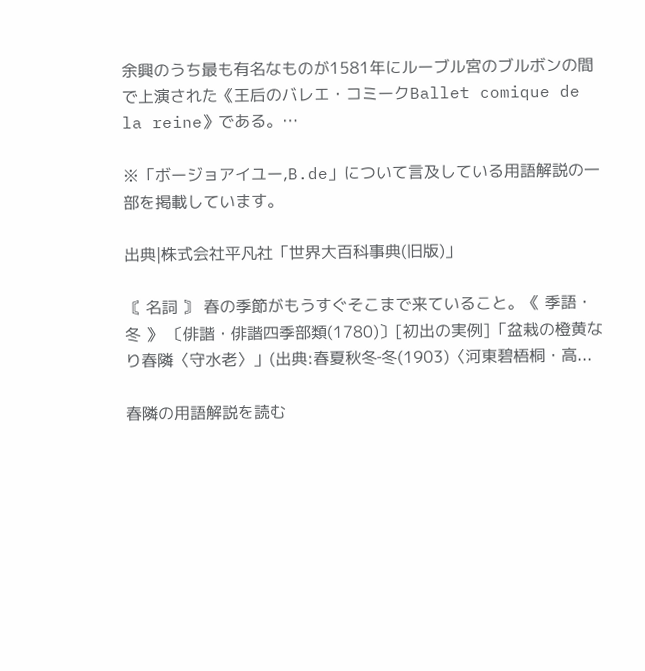余興のうち最も有名なものが1581年にルーブル宮のブルボンの間で上演された《王后のバレエ・コミークBallet comique de la reine》である。…

※「ボージョアイユー,B.de」について言及している用語解説の一部を掲載しています。

出典|株式会社平凡社「世界大百科事典(旧版)」

〘 名詞 〙 春の季節がもうすぐそこまで来ていること。《 季語・冬 》 〔俳諧・俳諧四季部類(1780)〕[初出の実例]「盆栽の橙黄なり春隣〈守水老〉」(出典:春夏秋冬‐冬(1903)〈河東碧梧桐・高...

春隣の用語解説を読む